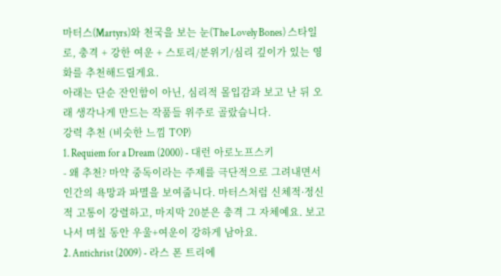마터스(Martyrs)와 천국을 보는 눈(The Lovely Bones) 스타일로, 충격 + 강한 여운 + 스토리/분위기/심리 깊이가 있는 영화를 추천해드릴게요.
아래는 단순 잔인함이 아닌, 심리적 몰입감과 보고 난 뒤 오래 생각나게 만드는 작품들 위주로 골랐습니다.
강력 추천 (비슷한 느낌 TOP)
1. Requiem for a Dream (2000) - 대런 아로노프스키
- 왜 추천? 마약 중독이라는 주제를 극단적으로 그려내면서 인간의 욕망과 파멸을 보여줍니다. 마터스처럼 신체적·정신적 고통이 강렬하고, 마지막 20분은 충격 그 자체예요. 보고 나서 며칠 동안 우울+여운이 강하게 남아요.
2. Antichrist (2009) - 라스 폰 트리에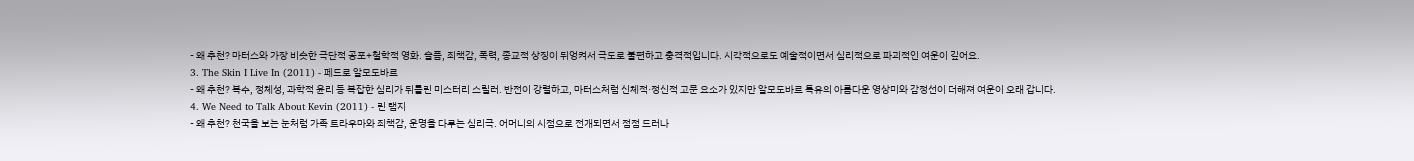- 왜 추천? 마터스와 가장 비슷한 극단적 공포+철학적 영화. 슬픔, 죄책감, 폭력, 종교적 상징이 뒤엉켜서 극도로 불편하고 충격적입니다. 시각적으로도 예술적이면서 심리적으로 파괴적인 여운이 깊어요.
3. The Skin I Live In (2011) - 페드로 알모도바르
- 왜 추천? 복수, 정체성, 과학적 윤리 등 복잡한 심리가 뒤틀린 미스터리 스릴러. 반전이 강렬하고, 마터스처럼 신체적·정신적 고문 요소가 있지만 알모도바르 특유의 아름다운 영상미와 감정선이 더해져 여운이 오래 갑니다.
4. We Need to Talk About Kevin (2011) - 린 램지
- 왜 추천? 천국을 보는 눈처럼 가족 트라우마와 죄책감, 운명을 다루는 심리극. 어머니의 시점으로 전개되면서 점점 드러나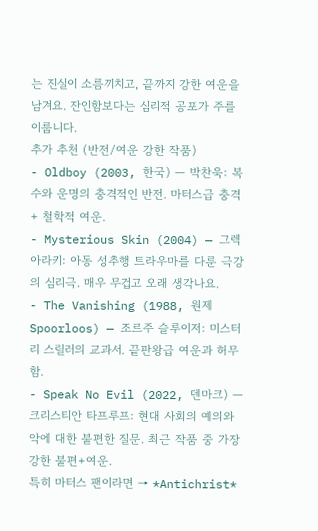는 진실이 소름끼치고, 끝까지 강한 여운을 남겨요. 잔인함보다는 심리적 공포가 주를 이룹니다.
추가 추천 (반전/여운 강한 작품)
- Oldboy (2003, 한국) — 박찬욱: 복수와 운명의 충격적인 반전. 마터스급 충격 + 철학적 여운.
- Mysterious Skin (2004) — 그렉 아라키: 아동 성추행 트라우마를 다룬 극강의 심리극. 매우 무겁고 오래 생각나요.
- The Vanishing (1988, 원제 Spoorloos) — 조르주 슬루이저: 미스터리 스릴러의 교과서. 끝판왕급 여운과 허무함.
- Speak No Evil (2022, 덴마크) — 크리스티안 타프루프: 현대 사회의 예의와 악에 대한 불편한 질문. 최근 작품 중 가장 강한 불편+여운.
특히 마터스 팬이라면 → *Antichrist*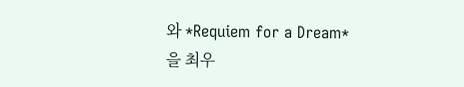와 *Requiem for a Dream*을 최우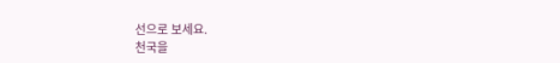선으로 보세요.
천국을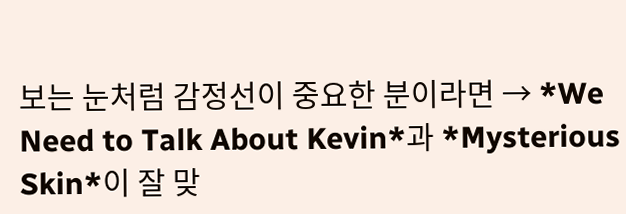보는 눈처럼 감정선이 중요한 분이라면 → *We Need to Talk About Kevin*과 *Mysterious Skin*이 잘 맞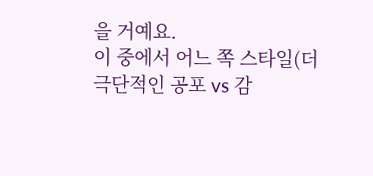을 거예요.
이 중에서 어느 쪽 스타일(더 극단적인 공포 vs 감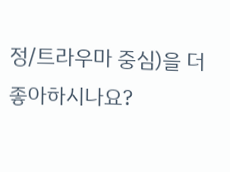정/트라우마 중심)을 더 좋아하시나요?